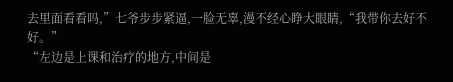去里面看看吗,”七爷步步紧逼,一脸无辜,漫不经心睁大眼睛,“我带你去好不好。”
“左边是上课和治疗的地方,中间是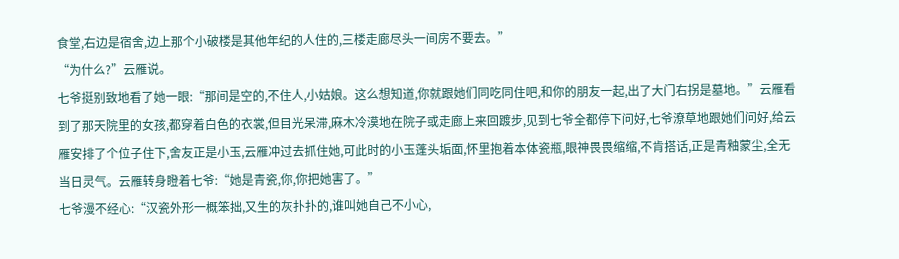食堂,右边是宿舍,边上那个小破楼是其他年纪的人住的,三楼走廊尽头一间房不要去。”
“为什么?”云雁说。
七爷挺别致地看了她一眼:“那间是空的,不住人,小姑娘。这么想知道,你就跟她们同吃同住吧,和你的朋友一起,出了大门右拐是墓地。”云雁看到了那天院里的女孩,都穿着白色的衣裳,但目光呆滞,麻木冷漠地在院子或走廊上来回踱步,见到七爷全都停下问好,七爷潦草地跟她们问好,给云雁安排了个位子住下,舍友正是小玉,云雁冲过去抓住她,可此时的小玉蓬头垢面,怀里抱着本体瓷瓶,眼神畏畏缩缩,不肯搭话,正是青釉蒙尘,全无当日灵气。云雁转身瞪着七爷:“她是青瓷,你,你把她害了。”
七爷漫不经心:“汉瓷外形一概笨拙,又生的灰扑扑的,谁叫她自己不小心,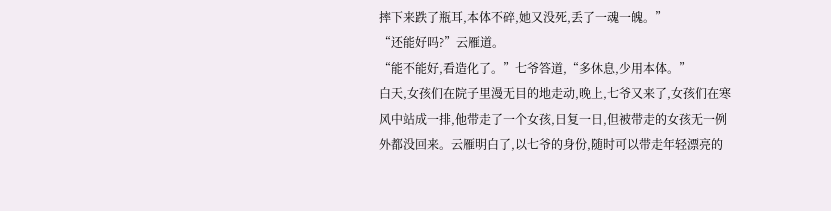摔下来跌了瓶耳,本体不碎,她又没死,丢了一魂一魄。”
“还能好吗?”云雁道。
“能不能好,看造化了。”七爷答道,“多休息,少用本体。”
白天,女孩们在院子里漫无目的地走动,晚上,七爷又来了,女孩们在寒风中站成一排,他带走了一个女孩,日复一日,但被带走的女孩无一例外都没回来。云雁明白了,以七爷的身份,随时可以带走年轻漂亮的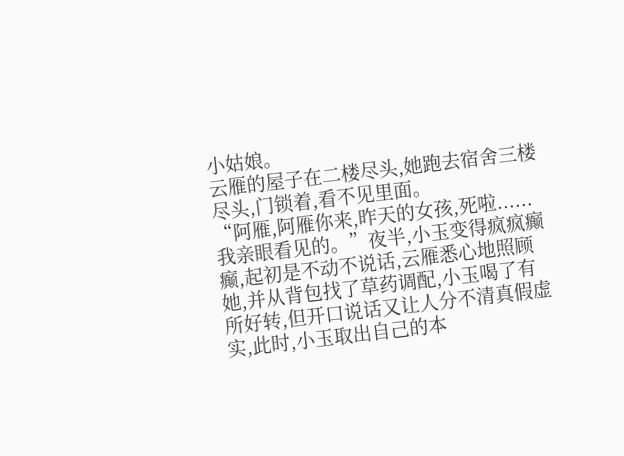小姑娘。
云雁的屋子在二楼尽头,她跑去宿舍三楼尽头,门锁着,看不见里面。
“阿雁,阿雁你来,昨天的女孩,死啦......我亲眼看见的。”夜半,小玉变得疯疯癫癫,起初是不动不说话,云雁悉心地照顾她,并从背包找了草药调配,小玉喝了有所好转,但开口说话又让人分不清真假虚实,此时,小玉取出自己的本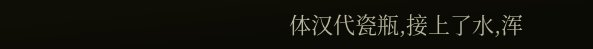体汉代瓷瓶,接上了水,浑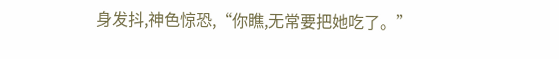身发抖,神色惊恐,“你瞧,无常要把她吃了。”